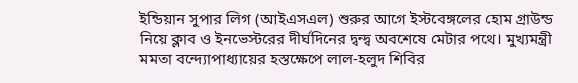ইন্ডিয়ান সুপার লিগ (আইএসএল) শুরুর আগে ইস্টবেঙ্গলের হোম গ্রাউন্ড নিয়ে ক্লাব ও ইনভেস্টরের দীর্ঘদিনের দ্বন্দ্ব অবশেষে মেটার পথে। মুখ্যমন্ত্রী মমতা বন্দ্যোপাধ্যায়ের হস্তক্ষেপে লাল-হলুদ শিবির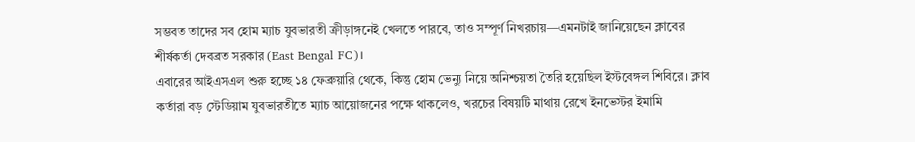সম্ভবত তাদের সব হোম ম্যাচ যুবভারতী ক্রীড়াঙ্গনেই খেলতে পারবে, তাও সম্পূর্ণ নিখরচায়—এমনটাই জানিয়েছেন ক্লাবের শীর্ষকর্তা দেবব্রত সরকার (East Bengal FC)।
এবারের আইএসএল শুরু হচ্ছে ১৪ ফেব্রুয়ারি থেকে, কিন্তু হোম ভেন্যু নিয়ে অনিশ্চয়তা তৈরি হয়েছিল ইস্টবেঙ্গল শিবিরে। ক্লাব কর্তারা বড় স্টেডিয়াম যুবভারতীতে ম্যাচ আয়োজনের পক্ষে থাকলেও, খরচের বিষয়টি মাথায় রেখে ইনভেস্টর ইমামি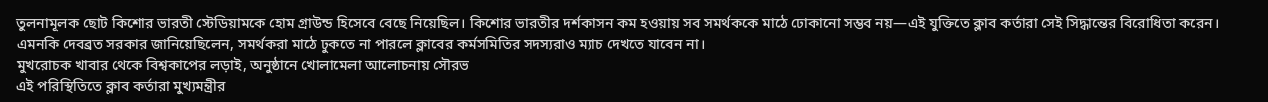তুলনামূলক ছোট কিশোর ভারতী স্টেডিয়ামকে হোম গ্রাউন্ড হিসেবে বেছে নিয়েছিল। কিশোর ভারতীর দর্শকাসন কম হওয়ায় সব সমর্থককে মাঠে ঢোকানো সম্ভব নয়—এই যুক্তিতে ক্লাব কর্তারা সেই সিদ্ধান্তের বিরোধিতা করেন। এমনকি দেবব্রত সরকার জানিয়েছিলেন, সমর্থকরা মাঠে ঢুকতে না পারলে ক্লাবের কর্মসমিতির সদস্যরাও ম্যাচ দেখতে যাবেন না।
মুখরোচক খাবার থেকে বিশ্বকাপের লড়াই, অনুষ্ঠানে খোলামেলা আলোচনায় সৌরভ
এই পরিস্থিতিতে ক্লাব কর্তারা মুখ্যমন্ত্রীর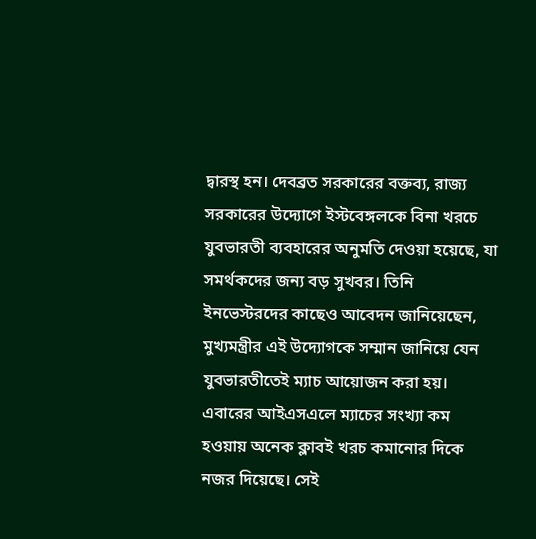দ্বারস্থ হন। দেবব্রত সরকারের বক্তব্য, রাজ্য সরকারের উদ্যোগে ইস্টবেঙ্গলকে বিনা খরচে যুবভারতী ব্যবহারের অনুমতি দেওয়া হয়েছে, যা সমর্থকদের জন্য বড় সুখবর। তিনি ইনভেস্টরদের কাছেও আবেদন জানিয়েছেন, মুখ্যমন্ত্রীর এই উদ্যোগকে সম্মান জানিয়ে যেন যুবভারতীতেই ম্যাচ আয়োজন করা হয়।
এবারের আইএসএলে ম্যাচের সংখ্যা কম হওয়ায় অনেক ক্লাবই খরচ কমানোর দিকে নজর দিয়েছে। সেই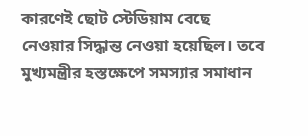কারণেই ছোট স্টেডিয়াম বেছে নেওয়ার সিদ্ধান্ত নেওয়া হয়েছিল। তবে মুখ্যমন্ত্রীর হস্তক্ষেপে সমস্যার সমাধান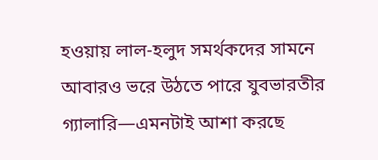হওয়ায় লাল-হলুদ সমর্থকদের সামনে আবারও ভরে উঠতে পারে যুবভারতীর গ্যালারি—এমনটাই আশা করছে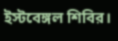ইস্টবেঙ্গল শিবির।